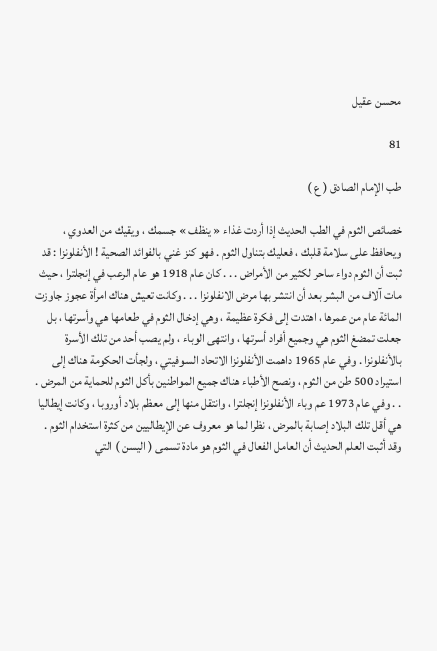محسن عقيل

81

طب الإمام الصادق ( ع )

خصائص الثوم في الطب الحديث إذا أردت غذاء « ينظف » جسمك ، ويقيك من العدوي ، ويحافظ على سلامة قلبك ، فعليك بتناول الثوم . فهو كنز غني بالفوائد الصحية ! الأنفلونزا : قد ثبت أن الثوم دواء ساحر لكثير من الأمراض . . . كان عام 1918 هو عام الرعب في إنجلترا ، حيث مات آلاف من البشر بعد أن انتشر بها مرض الانفلونزا . . . وكانت تعيش هناك امرأة عجوز جاوزت المائة عام من عمرها ، اهتدت إلى فكرة عظيمة ، وهي إدخال الثوم في طعامها هي وأسرتها ، بل جعلت تمضغ الثوم هي وجميع أفراد أسرتها ، وانتهى الوباء ، ولم يصب أحد من تلك الأسرة بالأنفلونزا . وفي عام 1965 داهمت الأنفلونزا الاتحاد السوفيتي ، ولجأت الحكومة هناك إلى استيراد 500 طن من الثوم ، ونصح الأطباء هناك جميع المواطنين بأكل الثوم للحماية من المرض . . . وفي عام 1973 عم وباء الأنفلونزا إنجلترا ، وانتقل منها إلى معظم بلاد أوروبا ، وكانت إيطاليا هي أقل تلك البلاد إصابة بالمرض ، نظرا لما هو معروف عن الإيطاليين من كثرة استخدام الثوم . وقد أثبت العلم الحديث أن العامل الفعال في الثوم هو مادة تسمى ( اليسن ) التي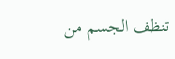تنظف الجسم من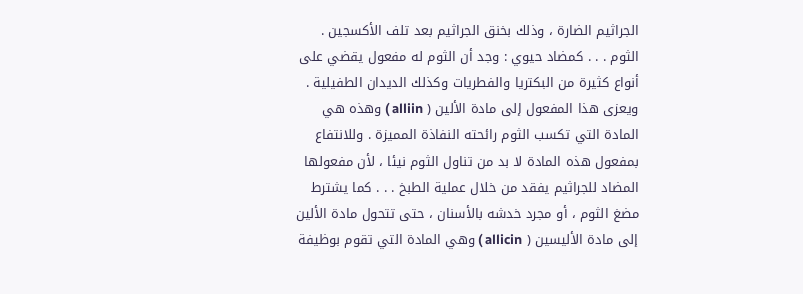الجراثيم الضارة ، وذلك بخنق الجراثيم بعد تلف الأكسجين . الثوم . . . كمضاد حيوي : وجد أن الثوم له مفعول يقضي على أنواع كثيرة من البكتريا والفطريات وكذلك الديدان الطفيلية . ويعزى هذا المفعول إلى مادة الألين ( alliin ) وهذه هي المادة التي تكسب الثوم رائحته النفاذة المميزة . وللانتفاع بمفعول هذه المادة لا بد من تناول الثوم نيئا ، لأن مفعولها المضاد للجراثيم يفقد من خلال عملية الطبخ . . . كما يشترط مضغ الثوم ، أو مجرد خدشه بالأسنان ، حتى تتحول مادة الألين إلى مادة الأليسين ( allicin ) وهي المادة التي تقوم بوظيفة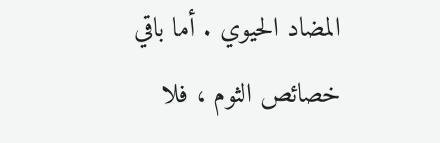المضاد الحيوي . أما باقي خصائص الثوم ، فلا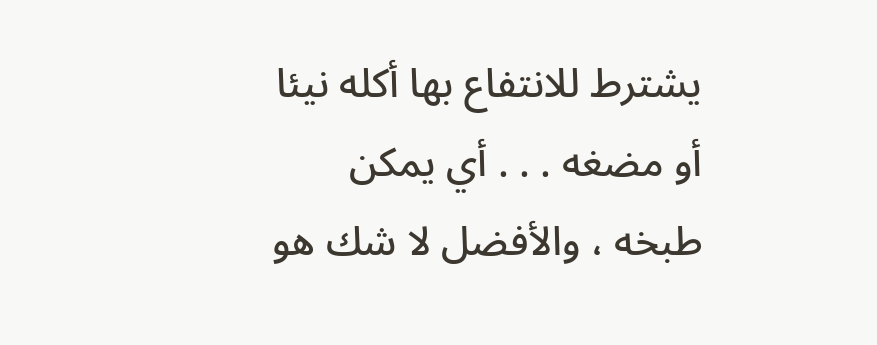يشترط للانتفاع بها أكله نيئا أو مضغه . . . أي يمكن طبخه ، والأفضل لا شك هو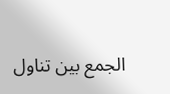الجمع بين تناول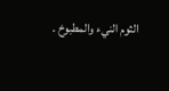الثوم النيء والمطبوخ .